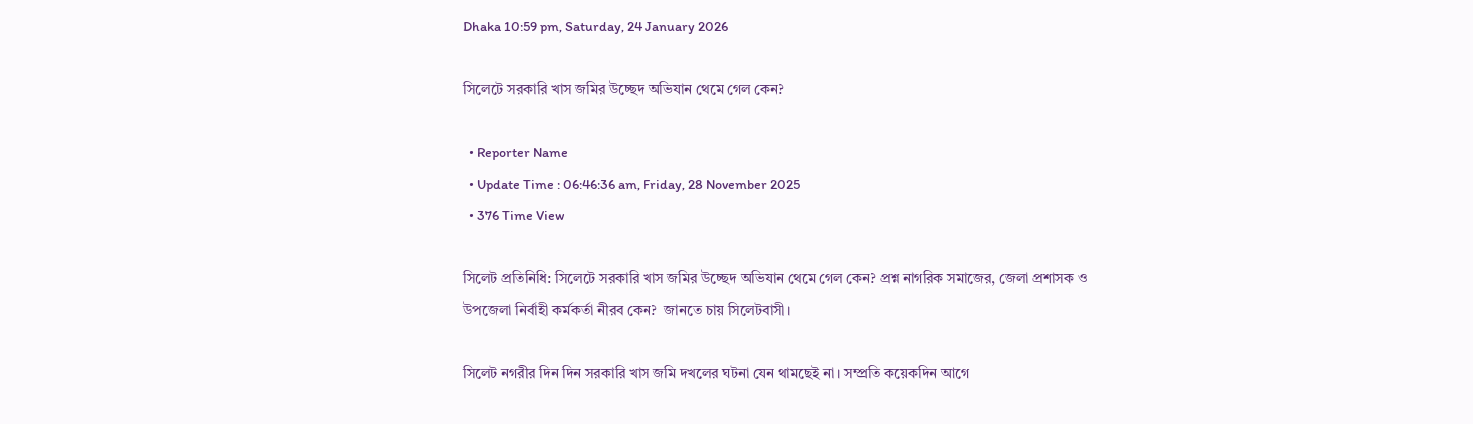Dhaka 10:59 pm, Saturday, 24 January 2026

সিলেটে সরকারি খাস জমির উচ্ছেদ অভিযান থেমে গেল কেন?

  • Reporter Name
  • Update Time : 06:46:36 am, Friday, 28 November 2025
  • 376 Time View

সিলেট প্রতিনিধি: সিলেটে সরকারি খাস জমির উচ্ছেদ অভিযান থেমে গেল কেন? প্রশ্ন নাগরিক সমাজের, জেলা প্রশাসক ও উপজেলা নির্বাহী কর্মকর্তা নীরব কেন?  জানতে চায় সিলেটবাসী।

সিলেট নগরীর দিন দিন সরকারি খাস জমি দখলের ঘটনা যেন থামছেই না। সম্প্রতি কয়েকদিন আগে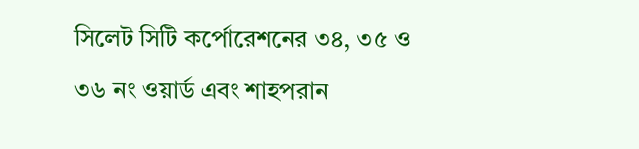সিলেট সিটি কর্পোরেশনের ৩৪, ৩৫ ও ৩৬ নং ওয়ার্ড এবং শাহপরান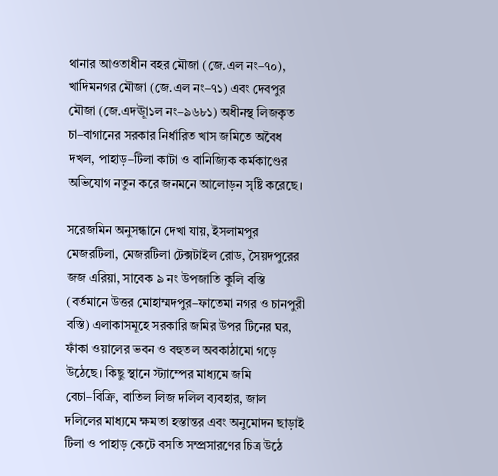থানার আওতাধীন বহর মৌজা (জে.এল নং–৭০), খাদিমনগর মৌজা (জে.এল নং–৭১) এবং দেবপুর মৌজা (জে.এদঊূা১ল নং–৯৬৮১) অধীনস্থ লিজকৃত চা–বাগানের সরকার নির্ধারিত খাস জমিতে অবৈধ দখল, পাহাড়–টিলা কাটা ও বানিজ্যিক কর্মকাণ্ডের অভিযোগ নতুন করে জনমনে আলোড়ন সৃষ্টি করেছে।

সরেজমিন অনুসন্ধানে দেখা যায়, ইসলামপুর মেজরটিলা, মেজরটিলা টেক্সটাইল রোড, সৈয়দপুরের জজ এরিয়া, সাবেক ৯ নং উপজাতি কুলি বস্তি (বর্তমানে উত্তর মোহাম্মদপুর–ফাতেমা নগর ও চানপুরী বস্তি) এলাকাসমূহে সরকারি জমির উপর টিনের ঘর, ফাঁকা ওয়ালের ভবন ও বহুতল অবকাঠামো গড়ে উঠেছে। কিছু স্থানে স্ট্যাম্পের মাধ্যমে জমি বেচা–বিক্রি, বাতিল লিজ দলিল ব্যবহার, জাল দলিলের মাধ্যমে ক্ষমতা হস্তান্তর এবং অনুমোদন ছাড়াই টিলা ও পাহাড় কেটে বসতি সম্প্রসারণের চিত্র উঠে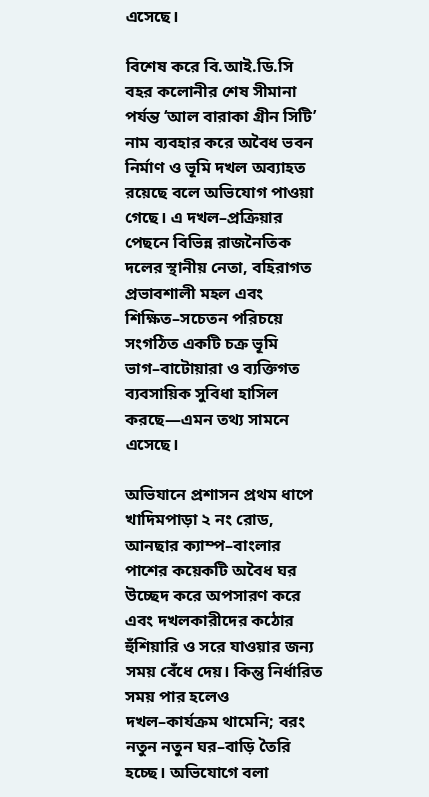এসেছে।

বিশেষ করে বি.আই.ডি.সি বহর কলোনীর শেষ সীমানা পর্যন্ত ‘আল বারাকা গ্রীন সিটি’ নাম ব্যবহার করে অবৈধ ভবন নির্মাণ ও ভূমি দখল অব্যাহত রয়েছে বলে অভিযোগ পাওয়া গেছে। এ দখল–প্রক্রিয়ার পেছনে বিভিন্ন রাজনৈতিক দলের স্থানীয় নেতা, বহিরাগত প্রভাবশালী মহল এবং শিক্ষিত–সচেতন পরিচয়ে সংগঠিত একটি চক্র ভূমি ভাগ–বাটোয়ারা ও ব্যক্তিগত ব্যবসায়িক সুবিধা হাসিল করছে—এমন তথ্য সামনে এসেছে।

অভিযানে প্রশাসন প্রথম ধাপে খাদিমপাড়া ২ নং রোড, আনছার ক্যাম্প–বাংলার পাশের কয়েকটি অবৈধ ঘর উচ্ছেদ করে অপসারণ করে এবং দখলকারীদের কঠোর হুঁশিয়ারি ও সরে যাওয়ার জন্য সময় বেঁধে দেয়। কিন্তু নির্ধারিত সময় পার হলেও দখল–কার্যক্রম থামেনি; বরং নতুন নতুন ঘর–বাড়ি তৈরি হচ্ছে। অভিযোগে বলা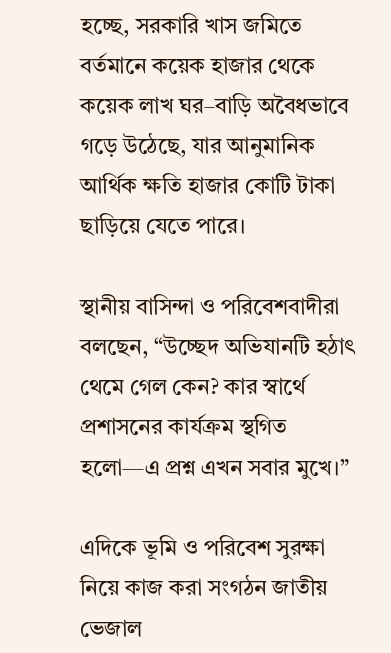হচ্ছে, সরকারি খাস জমিতে বর্তমানে কয়েক হাজার থেকে কয়েক লাখ ঘর–বাড়ি অবৈধভাবে গড়ে উঠেছে, যার আনুমানিক আর্থিক ক্ষতি হাজার কোটি টাকা ছাড়িয়ে যেতে পারে।

স্থানীয় বাসিন্দা ও পরিবেশবাদীরা বলছেন, “উচ্ছেদ অভিযানটি হঠাৎ থেমে গেল কেন? কার স্বার্থে প্রশাসনের কার্যক্রম স্থগিত হলো—এ প্রশ্ন এখন সবার মুখে।”

এদিকে ভূমি ও পরিবেশ সুরক্ষা নিয়ে কাজ করা সংগঠন জাতীয় ভেজাল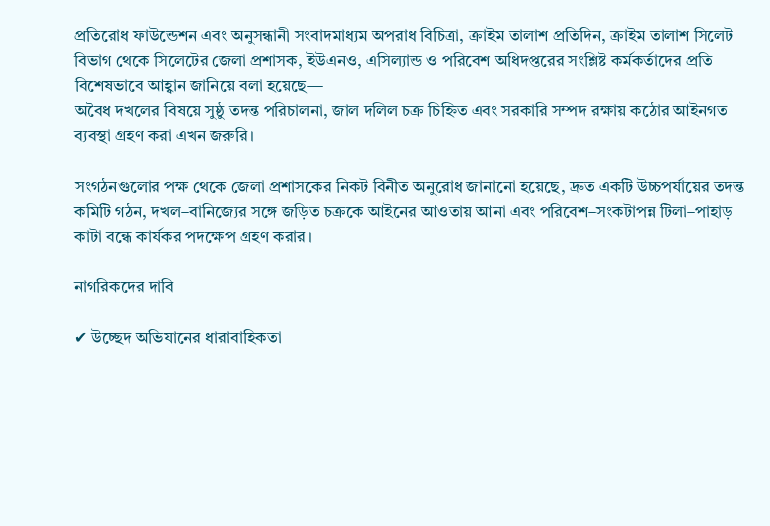প্রতিরোধ ফাউন্ডেশন এবং অনুসন্ধানী সংবাদমাধ্যম অপরাধ বিচিত্রা, ক্রাইম তালাশ প্রতিদিন, ক্রাইম তালাশ সিলেট বিভাগ থেকে সিলেটের জেলা প্রশাসক, ইউএনও, এসিল্যান্ড ও পরিবেশ অধিদপ্তরের সংশ্লিষ্ট কর্মকর্তাদের প্রতি বিশেষভাবে আহ্বান জানিয়ে বলা হয়েছে—
অবৈধ দখলের বিষয়ে সুষ্ঠু তদন্ত পরিচালনা, জাল দলিল চক্র চিহ্নিত এবং সরকারি সম্পদ রক্ষায় কঠোর আইনগত ব্যবস্থা গ্রহণ করা এখন জরুরি।

সংগঠনগুলোর পক্ষ থেকে জেলা প্রশাসকের নিকট বিনীত অনুরোধ জানানো হয়েছে, দ্রুত একটি উচ্চপর্যায়ের তদন্ত কমিটি গঠন, দখল–বানিজ্যের সঙ্গে জড়িত চক্রকে আইনের আওতায় আনা এবং পরিবেশ–সংকটাপন্ন টিলা–পাহাড় কাটা বন্ধে কার্যকর পদক্ষেপ গ্রহণ করার।

নাগরিকদের দাবি

✔ উচ্ছেদ অভিযানের ধারাবাহিকতা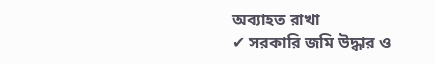অব্যাহত রাখা
✔ সরকারি জমি উদ্ধার ও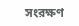সংরক্ষণ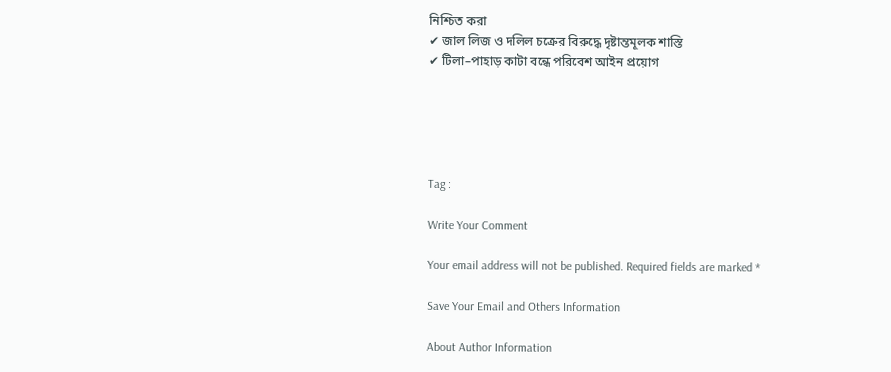নিশ্চিত করা
✔ জাল লিজ ও দলিল চক্রের বিরুদ্ধে দৃষ্টান্তমূলক শাস্তি
✔ টিলা–পাহাড় কাটা বন্ধে পরিবেশ আইন প্রয়োগ





Tag :

Write Your Comment

Your email address will not be published. Required fields are marked *

Save Your Email and Others Information

About Author Information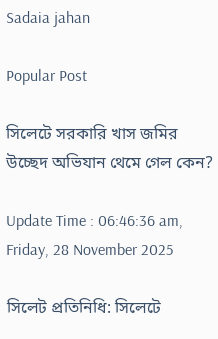Sadaia jahan

Popular Post

সিলেটে সরকারি খাস জমির উচ্ছেদ অভিযান থেমে গেল কেন?

Update Time : 06:46:36 am, Friday, 28 November 2025

সিলেট প্রতিনিধি: সিলেটে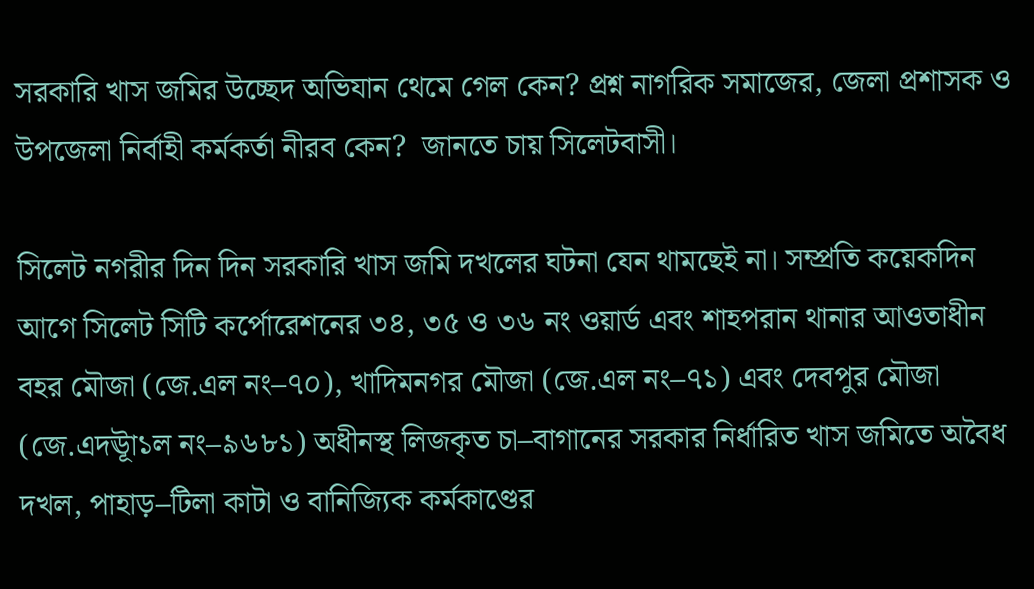সরকারি খাস জমির উচ্ছেদ অভিযান থেমে গেল কেন? প্রশ্ন নাগরিক সমাজের, জেলা প্রশাসক ও উপজেলা নির্বাহী কর্মকর্তা নীরব কেন?  জানতে চায় সিলেটবাসী।

সিলেট নগরীর দিন দিন সরকারি খাস জমি দখলের ঘটনা যেন থামছেই না। সম্প্রতি কয়েকদিন আগে সিলেট সিটি কর্পোরেশনের ৩৪, ৩৫ ও ৩৬ নং ওয়ার্ড এবং শাহপরান থানার আওতাধীন বহর মৌজা (জে.এল নং–৭০), খাদিমনগর মৌজা (জে.এল নং–৭১) এবং দেবপুর মৌজা (জে.এদঊূা১ল নং–৯৬৮১) অধীনস্থ লিজকৃত চা–বাগানের সরকার নির্ধারিত খাস জমিতে অবৈধ দখল, পাহাড়–টিলা কাটা ও বানিজ্যিক কর্মকাণ্ডের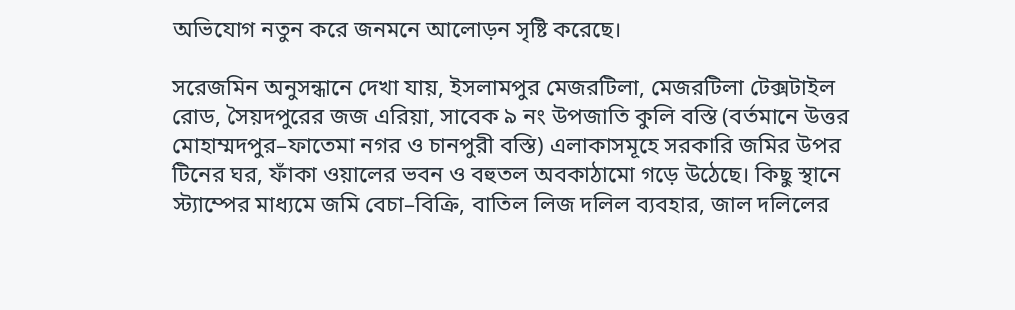অভিযোগ নতুন করে জনমনে আলোড়ন সৃষ্টি করেছে।

সরেজমিন অনুসন্ধানে দেখা যায়, ইসলামপুর মেজরটিলা, মেজরটিলা টেক্সটাইল রোড, সৈয়দপুরের জজ এরিয়া, সাবেক ৯ নং উপজাতি কুলি বস্তি (বর্তমানে উত্তর মোহাম্মদপুর–ফাতেমা নগর ও চানপুরী বস্তি) এলাকাসমূহে সরকারি জমির উপর টিনের ঘর, ফাঁকা ওয়ালের ভবন ও বহুতল অবকাঠামো গড়ে উঠেছে। কিছু স্থানে স্ট্যাম্পের মাধ্যমে জমি বেচা–বিক্রি, বাতিল লিজ দলিল ব্যবহার, জাল দলিলের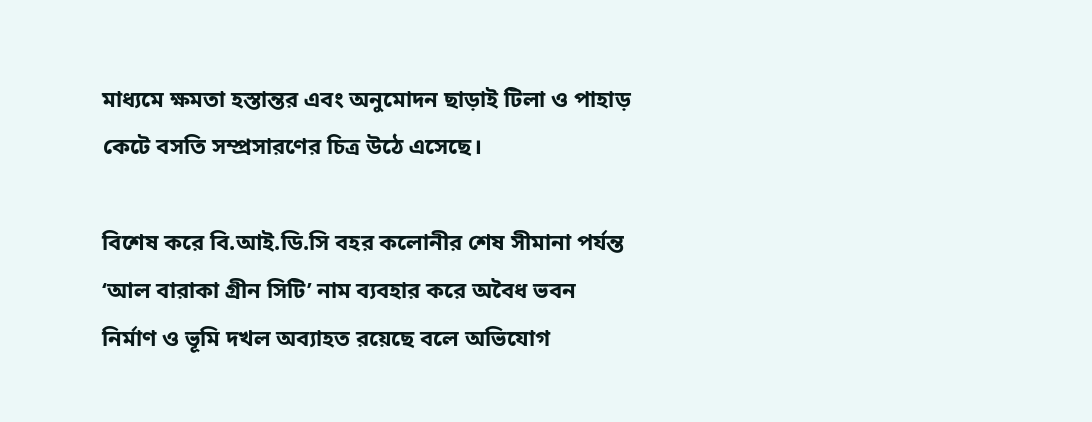মাধ্যমে ক্ষমতা হস্তান্তর এবং অনুমোদন ছাড়াই টিলা ও পাহাড় কেটে বসতি সম্প্রসারণের চিত্র উঠে এসেছে।

বিশেষ করে বি.আই.ডি.সি বহর কলোনীর শেষ সীমানা পর্যন্ত ‘আল বারাকা গ্রীন সিটি’ নাম ব্যবহার করে অবৈধ ভবন নির্মাণ ও ভূমি দখল অব্যাহত রয়েছে বলে অভিযোগ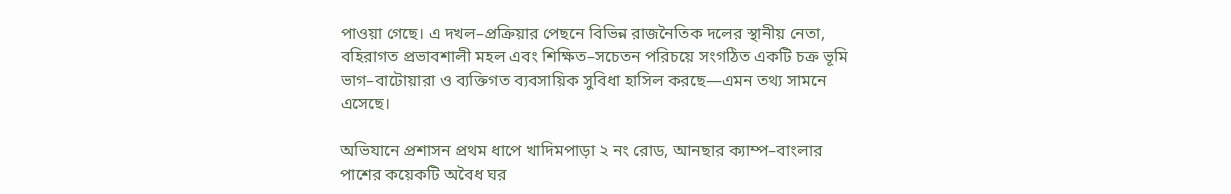পাওয়া গেছে। এ দখল–প্রক্রিয়ার পেছনে বিভিন্ন রাজনৈতিক দলের স্থানীয় নেতা, বহিরাগত প্রভাবশালী মহল এবং শিক্ষিত–সচেতন পরিচয়ে সংগঠিত একটি চক্র ভূমি ভাগ–বাটোয়ারা ও ব্যক্তিগত ব্যবসায়িক সুবিধা হাসিল করছে—এমন তথ্য সামনে এসেছে।

অভিযানে প্রশাসন প্রথম ধাপে খাদিমপাড়া ২ নং রোড, আনছার ক্যাম্প–বাংলার পাশের কয়েকটি অবৈধ ঘর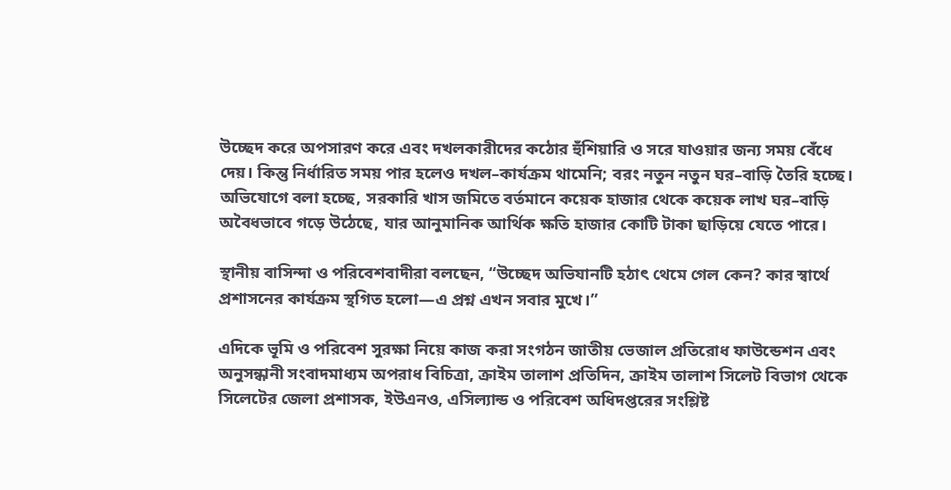উচ্ছেদ করে অপসারণ করে এবং দখলকারীদের কঠোর হুঁশিয়ারি ও সরে যাওয়ার জন্য সময় বেঁধে দেয়। কিন্তু নির্ধারিত সময় পার হলেও দখল–কার্যক্রম থামেনি; বরং নতুন নতুন ঘর–বাড়ি তৈরি হচ্ছে। অভিযোগে বলা হচ্ছে, সরকারি খাস জমিতে বর্তমানে কয়েক হাজার থেকে কয়েক লাখ ঘর–বাড়ি অবৈধভাবে গড়ে উঠেছে, যার আনুমানিক আর্থিক ক্ষতি হাজার কোটি টাকা ছাড়িয়ে যেতে পারে।

স্থানীয় বাসিন্দা ও পরিবেশবাদীরা বলছেন, “উচ্ছেদ অভিযানটি হঠাৎ থেমে গেল কেন? কার স্বার্থে প্রশাসনের কার্যক্রম স্থগিত হলো—এ প্রশ্ন এখন সবার মুখে।”

এদিকে ভূমি ও পরিবেশ সুরক্ষা নিয়ে কাজ করা সংগঠন জাতীয় ভেজাল প্রতিরোধ ফাউন্ডেশন এবং অনুসন্ধানী সংবাদমাধ্যম অপরাধ বিচিত্রা, ক্রাইম তালাশ প্রতিদিন, ক্রাইম তালাশ সিলেট বিভাগ থেকে সিলেটের জেলা প্রশাসক, ইউএনও, এসিল্যান্ড ও পরিবেশ অধিদপ্তরের সংশ্লিষ্ট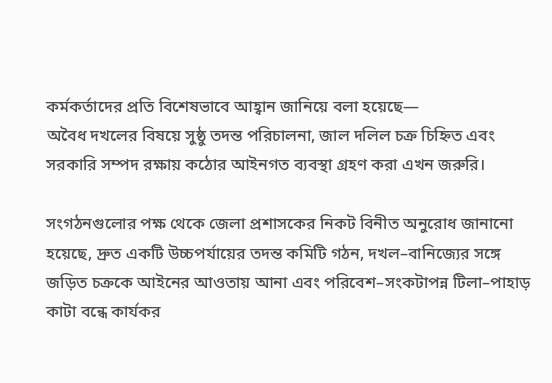কর্মকর্তাদের প্রতি বিশেষভাবে আহ্বান জানিয়ে বলা হয়েছে—
অবৈধ দখলের বিষয়ে সুষ্ঠু তদন্ত পরিচালনা, জাল দলিল চক্র চিহ্নিত এবং সরকারি সম্পদ রক্ষায় কঠোর আইনগত ব্যবস্থা গ্রহণ করা এখন জরুরি।

সংগঠনগুলোর পক্ষ থেকে জেলা প্রশাসকের নিকট বিনীত অনুরোধ জানানো হয়েছে, দ্রুত একটি উচ্চপর্যায়ের তদন্ত কমিটি গঠন, দখল–বানিজ্যের সঙ্গে জড়িত চক্রকে আইনের আওতায় আনা এবং পরিবেশ–সংকটাপন্ন টিলা–পাহাড় কাটা বন্ধে কার্যকর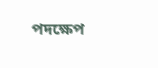পদক্ষেপ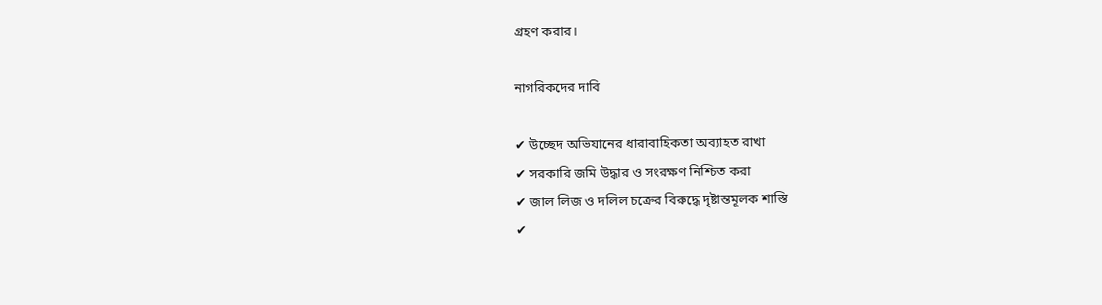গ্রহণ করার।

নাগরিকদের দাবি

✔ উচ্ছেদ অভিযানের ধারাবাহিকতা অব্যাহত রাখা
✔ সরকারি জমি উদ্ধার ও সংরক্ষণ নিশ্চিত করা
✔ জাল লিজ ও দলিল চক্রের বিরুদ্ধে দৃষ্টান্তমূলক শাস্তি
✔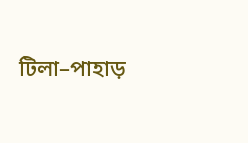টিলা–পাহাড়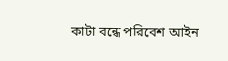কাটা বন্ধে পরিবেশ আইন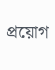প্রয়োগ